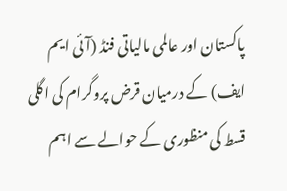پاکستان اور عالمی مالیاتی فنڈ (آئی ایم ایف) کے درمیان قرض پروگرام کی اگلی قسط کی منظوری کے حوالے سے اہم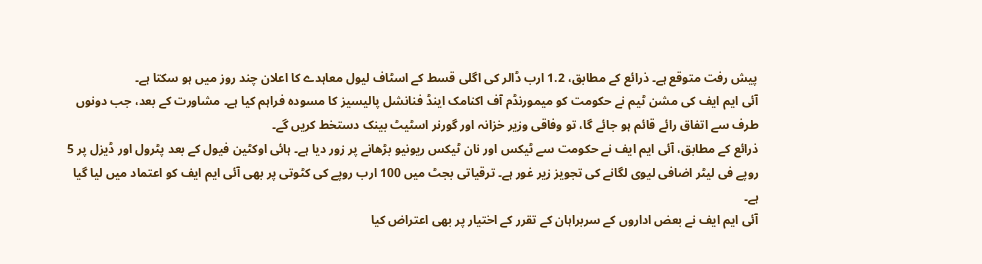پیش رفت متوقع ہے۔ ذرائع کے مطابق، 1.2 ارب ڈالر کی اگلی قسط کے اسٹاف لیول معاہدے کا اعلان چند روز میں ہو سکتا ہے۔
آئی ایم ایف کی مشن ٹیم نے حکومت کو میمورنڈم آف اکنامک اینڈ فنانشل پالیسیز کا مسودہ فراہم کیا ہے۔ مشاورت کے بعد، جب دونوں طرف سے اتفاق رائے قائم ہو جائے گا، تو وفاقی وزیر خزانہ اور گورنر اسٹیٹ بینک دستخط کریں گے۔
ذرائع کے مطابق، آئی ایم ایف نے حکومت سے ٹیکس اور نان ٹیکس ریونیو بڑھانے پر زور دیا ہے۔ ہائی اوکٹین فیول کے بعد پٹرول اور ڈیزل پر 5 روپے فی لیٹر اضافی لیوی لگانے کی تجویز زیر غور ہے۔ ترقیاتی بجٹ میں 100 ارب روپے کی کٹوتی پر بھی آئی ایم ایف کو اعتماد میں لیا گیا ہے۔
آئی ایم ایف نے بعض اداروں کے سربراہان کے تقرر کے اختیار پر بھی اعتراض کیا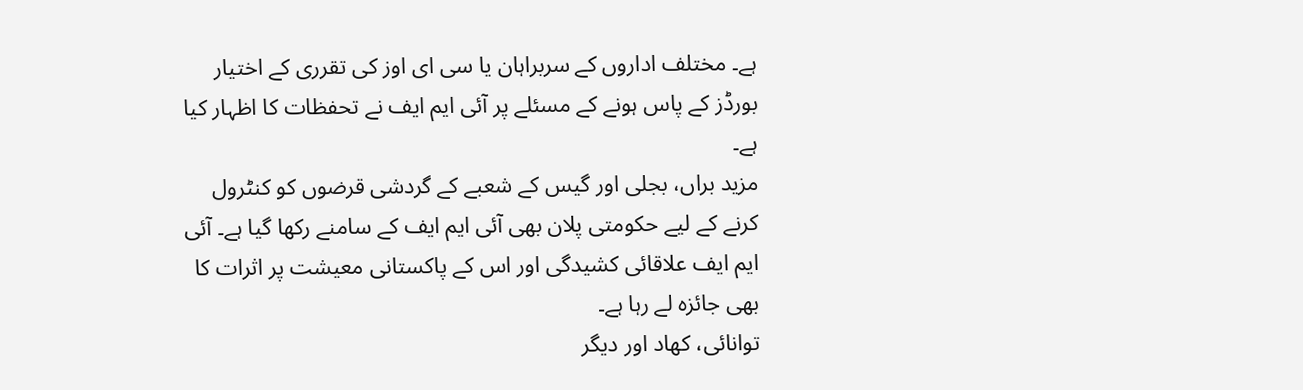ہے۔ مختلف اداروں کے سربراہان یا سی ای اوز کی تقرری کے اختیار بورڈز کے پاس ہونے کے مسئلے پر آئی ایم ایف نے تحفظات کا اظہار کیا ہے۔
مزید براں، بجلی اور گیس کے شعبے کے گردشی قرضوں کو کنٹرول کرنے کے لیے حکومتی پلان بھی آئی ایم ایف کے سامنے رکھا گیا ہے۔ آئی ایم ایف علاقائی کشیدگی اور اس کے پاکستانی معیشت پر اثرات کا بھی جائزہ لے رہا ہے۔
توانائی، کھاد اور دیگر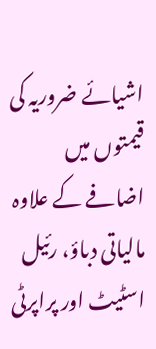اشیائے ضروریہ کی قیمتوں میں اضافے کے علاوہ مالیاتی دباؤ، رئیل اسٹیٹ اور پراپرٹی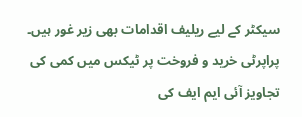سیکٹر کے لیے ریلیف اقدامات بھی زیر غور ہیں۔ پراپرٹی خرید و فروخت پر ٹیکس میں کمی کی تجاویز آئی ایم ایف کی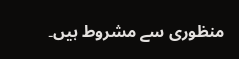منظوری سے مشروط ہیں۔